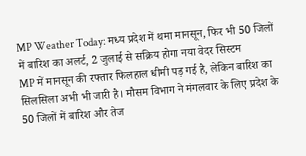MP Weather Today: मध्य प्रदेश में थमा मानसून, फिर भी 50 जिलों में बारिश का अलर्ट, 2 जुलाई से सक्रिय होगा नया वेदर सिस्टम
MP में मानसून की रफ्तार फिलहाल धीमी पड़ गई है, लेकिन बारिश का सिलसिला अभी भी जारी है। मौसम विभाग ने मंगलवार के लिए प्रदेश के 50 जिलों में बारिश और तेज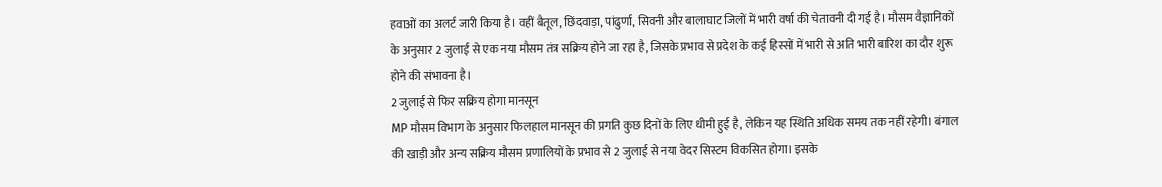हवाओं का अलर्ट जारी किया है। वहीं बैतूल, छिंदवाड़ा, पांढुर्णा, सिवनी और बालाघाट जिलों में भारी वर्षा की चेतावनी दी गई है। मौसम वैज्ञानिकों के अनुसार 2 जुलाई से एक नया मौसम तंत्र सक्रिय होने जा रहा है, जिसके प्रभाव से प्रदेश के कई हिस्सों में भारी से अति भारी बारिश का दौर शुरू होने की संभावना है।
2 जुलाई से फिर सक्रिय होगा मानसून
MP मौसम विभाग के अनुसार फिलहाल मानसून की प्रगति कुछ दिनों के लिए धीमी हुई है, लेकिन यह स्थिति अधिक समय तक नहीं रहेगी। बंगाल की खाड़ी और अन्य सक्रिय मौसम प्रणालियों के प्रभाव से 2 जुलाई से नया वेदर सिस्टम विकसित होगा। इसके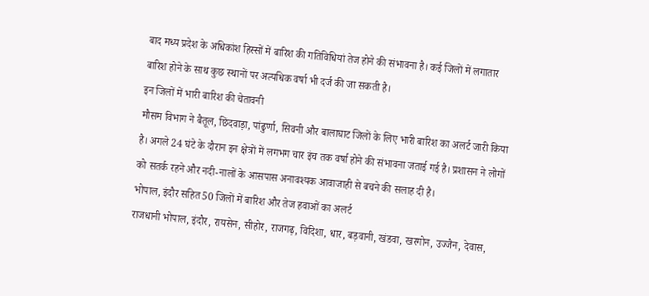बाद मध्य प्रदेश के अधिकांश हिस्सों में बारिश की गतिविधियां तेज होने की संभावना है। कई जिलों में लगातार बारिश होने के साथ कुछ स्थानों पर अत्यधिक वर्षा भी दर्ज की जा सकती है।
इन जिलों में भारी बारिश की चेतावनी
मौसम विभाग ने बैतूल, छिंदवाड़ा, पांढुर्णा, सिवनी और बालाघाट जिलों के लिए भारी बारिश का अलर्ट जारी किया है। अगले 24 घंटे के दौरान इन क्षेत्रों में लगभग चार इंच तक वर्षा होने की संभावना जताई गई है। प्रशासन ने लोगों को सतर्क रहने और नदी-नालों के आसपास अनावश्यक आवाजाही से बचने की सलाह दी है।
भोपाल, इंदौर सहित 50 जिलों में बारिश और तेज हवाओं का अलर्ट
राजधानी भोपाल, इंदौर, रायसेन, सीहोर, राजगढ़, विदिशा, धार, बड़वानी, खंडवा, खरगोन, उज्जैन, देवास,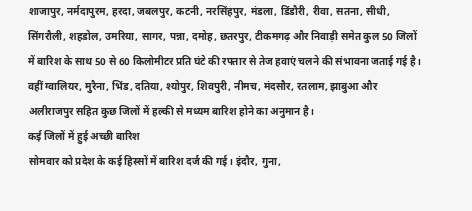शाजापुर, नर्मदापुरम, हरदा, जबलपुर, कटनी, नरसिंहपुर, मंडला, डिंडौरी, रीवा, सतना, सीधी, सिंगरौली, शहडोल, उमरिया, सागर, पन्ना, दमोह, छतरपुर, टीकमगढ़ और निवाड़ी समेत कुल 50 जिलों में बारिश के साथ 50 से 60 किलोमीटर प्रति घंटे की रफ्तार से तेज हवाएं चलने की संभावना जताई गई है।
वहीं ग्वालियर, मुरैना, भिंड, दतिया, श्योपुर, शिवपुरी, नीमच, मंदसौर, रतलाम, झाबुआ और अलीराजपुर सहित कुछ जिलों में हल्की से मध्यम बारिश होने का अनुमान है।
कई जिलों में हुई अच्छी बारिश
सोमवार को प्रदेश के कई हिस्सों में बारिश दर्ज की गई। इंदौर, गुना,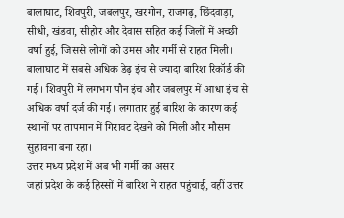बालाघाट, शिवपुरी, जबलपुर, खरगोन, राजगढ़, छिंदवाड़ा, सीधी, खंडवा, सीहोर और देवास सहित कई जिलों में अच्छी वर्षा हुई, जिससे लोगों को उमस और गर्मी से राहत मिली।
बालाघाट में सबसे अधिक डेढ़ इंच से ज्यादा बारिश रिकॉर्ड की गई। शिवपुरी में लगभग पौन इंच और जबलपुर में आधा इंच से अधिक वर्षा दर्ज की गई। लगातार हुई बारिश के कारण कई स्थानों पर तापमान में गिरावट देखने को मिली और मौसम सुहावना बना रहा।
उत्तर मध्य प्रदेश में अब भी गर्मी का असर
जहां प्रदेश के कई हिस्सों में बारिश ने राहत पहुंचाई, वहीं उत्तर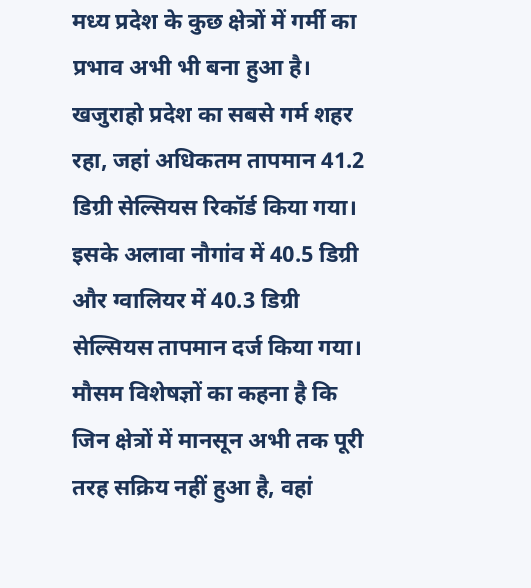मध्य प्रदेश के कुछ क्षेत्रों में गर्मी का प्रभाव अभी भी बना हुआ है। खजुराहो प्रदेश का सबसे गर्म शहर रहा, जहां अधिकतम तापमान 41.2 डिग्री सेल्सियस रिकॉर्ड किया गया। इसके अलावा नौगांव में 40.5 डिग्री और ग्वालियर में 40.3 डिग्री सेल्सियस तापमान दर्ज किया गया।
मौसम विशेषज्ञों का कहना है कि जिन क्षेत्रों में मानसून अभी तक पूरी तरह सक्रिय नहीं हुआ है, वहां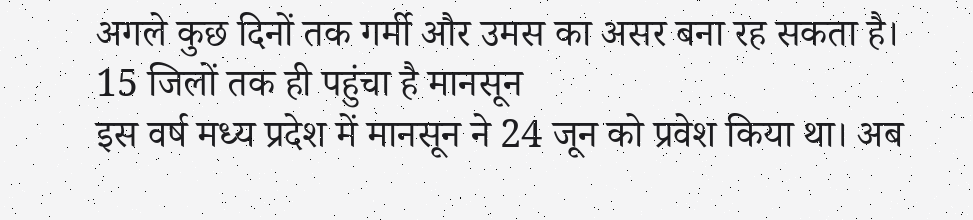अगले कुछ दिनों तक गर्मी और उमस का असर बना रह सकता है।
15 जिलों तक ही पहुंचा है मानसून
इस वर्ष मध्य प्रदेश में मानसून ने 24 जून को प्रवेश किया था। अब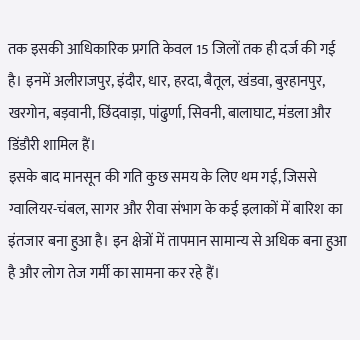तक इसकी आधिकारिक प्रगति केवल 15 जिलों तक ही दर्ज की गई है। इनमें अलीराजपुर, इंदौर, धार, हरदा, बैतूल, खंडवा, बुरहानपुर, खरगोन, बड़वानी, छिंदवाड़ा, पांढुर्णा, सिवनी, बालाघाट, मंडला और डिंडौरी शामिल हैं।
इसके बाद मानसून की गति कुछ समय के लिए थम गई, जिससे ग्वालियर-चंबल, सागर और रीवा संभाग के कई इलाकों में बारिश का इंतजार बना हुआ है। इन क्षेत्रों में तापमान सामान्य से अधिक बना हुआ है और लोग तेज गर्मी का सामना कर रहे हैं।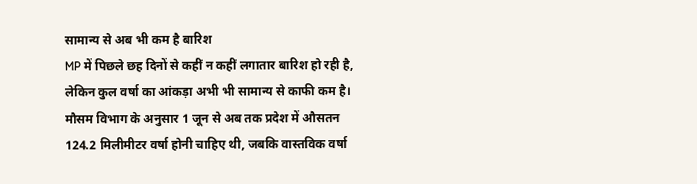सामान्य से अब भी कम है बारिश
MP में पिछले छह दिनों से कहीं न कहीं लगातार बारिश हो रही है, लेकिन कुल वर्षा का आंकड़ा अभी भी सामान्य से काफी कम है। मौसम विभाग के अनुसार 1 जून से अब तक प्रदेश में औसतन 124.2 मिलीमीटर वर्षा होनी चाहिए थी, जबकि वास्तविक वर्षा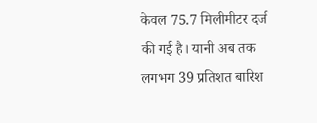केवल 75.7 मिलीमीटर दर्ज की गई है। यानी अब तक लगभग 39 प्रतिशत बारिश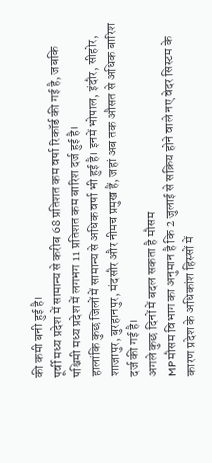की कमी बनी हुई है।
पूर्वी मध्य प्रदेश में सामान्य से करीब 68 प्रतिशत कम वर्षा रिकॉर्ड की गई है, जबकि पश्चिमी मध्य प्रदेश में लगभग 11 प्रतिशत कम बारिश दर्ज हुई है।
हालांकि कुछ जिलों में सामान्य से अधिक वर्षा भी हुई है। इनमें भोपाल, इंदौर, सीहोर, शाजापुर, बुरहानपुर, मंदसौर और नीमच प्रमुख हैं, जहां अब तक औसत से अधिक बारिश दर्ज की गई है।
अगले कुछ दिनों में बदल सकता है मौसम
MP मौसम विभाग का अनुमान है कि 2 जुलाई से सक्रिय होने वाले नए वेदर सिस्टम के कारण प्रदेश के अधिकांश हिस्सों में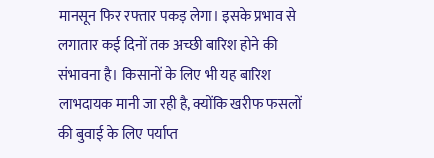मानसून फिर रफ्तार पकड़ लेगा। इसके प्रभाव से लगातार कई दिनों तक अच्छी बारिश होने की संभावना है। किसानों के लिए भी यह बारिश लाभदायक मानी जा रही है, क्योंकि खरीफ फसलों की बुवाई के लिए पर्याप्त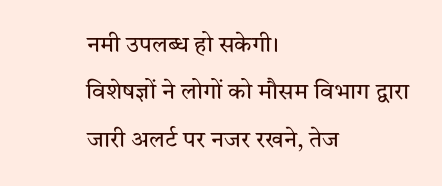नमी उपलब्ध हो सकेगी।
विशेषज्ञों ने लोगों को मौसम विभाग द्वारा जारी अलर्ट पर नजर रखने, तेज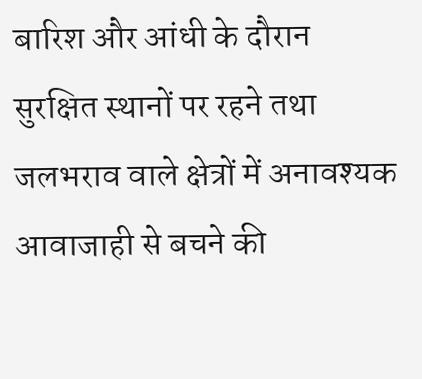बारिश और आंधी के दौरान सुरक्षित स्थानों पर रहने तथा जलभराव वाले क्षेत्रों में अनावश्यक आवाजाही से बचने की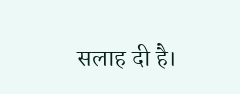सलाह दी है।